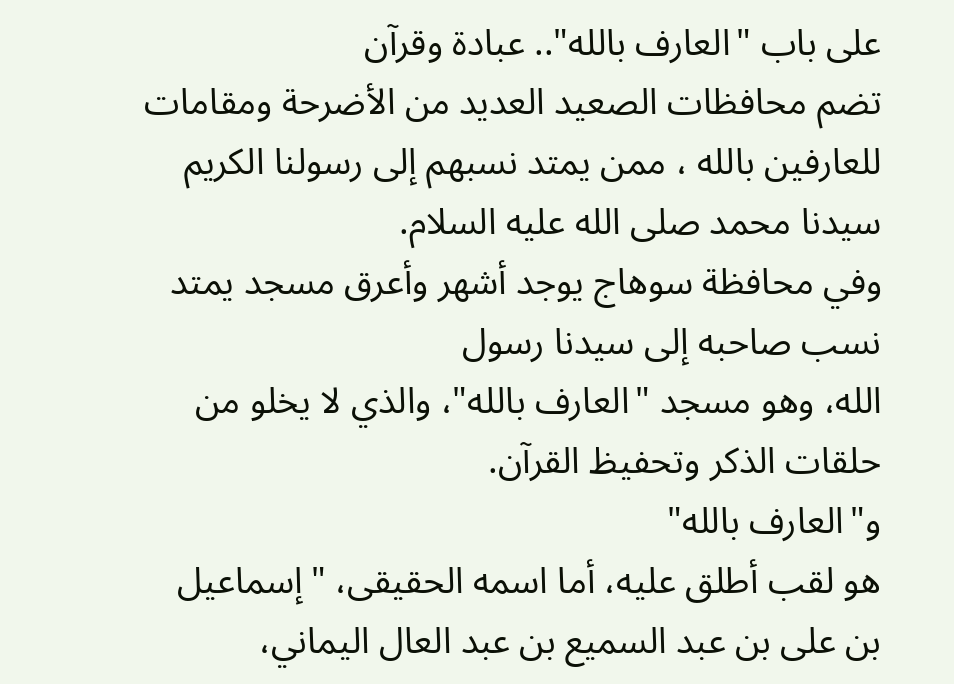على باب "العارف بالله".. عبادة وقرآن
تضم محافظات الصعيد العديد من الأضرحة ومقامات للعارفين بالله ، ممن يمتد نسبهم إلى رسولنا الكريم سيدنا محمد صلى الله عليه السلام.
وفي محافظة سوهاج يوجد أشهر وأعرق مسجد يمتد نسب صاحبه إلى سيدنا رسول
الله، وهو مسجد "العارف بالله"، والذي لا يخلو من حلقات الذكر وتحفيظ القرآن.
و"العارف بالله"
هو لقب أطلق عليه، أما اسمه الحقيقى، "إسماعيل
بن على بن عبد السميع بن عبد العال اليماني،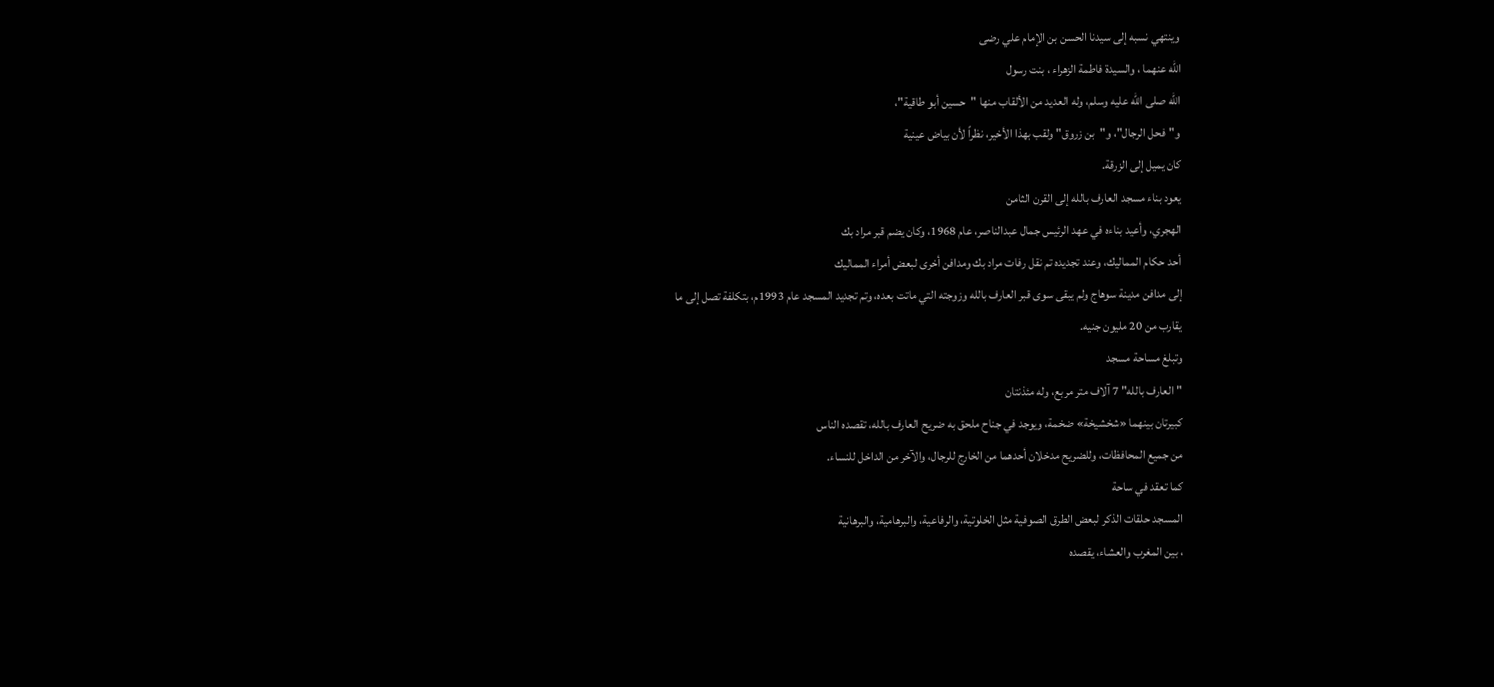وينتهي نسبه إلى سيدنا الحسن بن الإمام علي رضى
الله عنهما ، والسيدة فاطمة الزهراء ، بنت رسول
الله صلى الله عليه وسلم، وله العديد من الألقاب منها "حسين أبو طاقية"،
و"فحل الرجال"، و"بن زروق" ولقب بهذا الأخير، نظراً لأن بياض عينية
كان يميل إلى الزرقة.
يعود بناء مسجد العارف بالله إلى القرن الثامن
الهجري، وأعيد بناءه في عهد الرئيس جمال عبدالناصر، عام 1968، وكان يضم قبر مراد بك
أحد حكام المماليك، وعند تجديده تم نقل رفات مراد بك ومدافن أخرى لبعض أمراء المماليك
إلى مدافن مدينة سوهاج ولم يبقى سوى قبر العارف بالله وزوجته التي ماتت بعده، وتم تجديد المسجد عام 1993م، بتكلفة تصل إلى ما
يقارب من 20 مليون جنيه.
وتبلغ مساحة مسجد
"العارف بالله" 7 آلاف متر مربع، وله مئذنتان
كبيرتان بينهما «شخشيخة» ضخمة، ويوجد في جناح ملحق به ضريح العارف بالله، تقصده الناس
من جميع المحافظات، وللضريح مدخلان أحدهما من الخارج للرجال، والآخر من الداخل للنساء.
كما تعقد في ساحة
المسجد حلقات الذكر لبعض الطرق الصوفية مثل الخلوتية، والرفاعية، والبرهامية، والبرهانية
، بين المغرب والعشاء، يقصده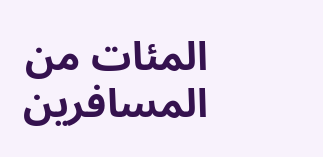المئات من المسافرين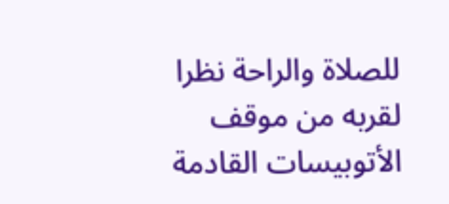للصلاة والراحة نظرا لقربه من موقف
الأتوبيسات القادمة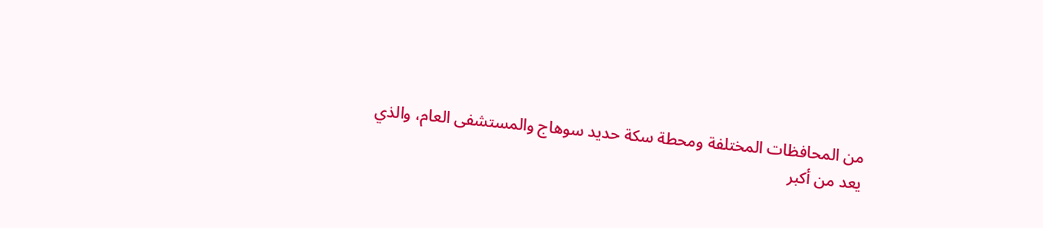من المحافظات المختلفة ومحطة سكة حديد سوهاج والمستشفى العام، والذي
يعد من أكبر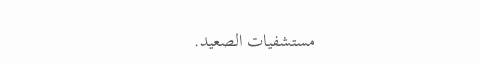مستشفيات الصعيد.